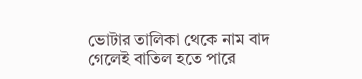ভোটার তালিকা থেকে নাম বাদ গেলেই বাতিল হতে পারে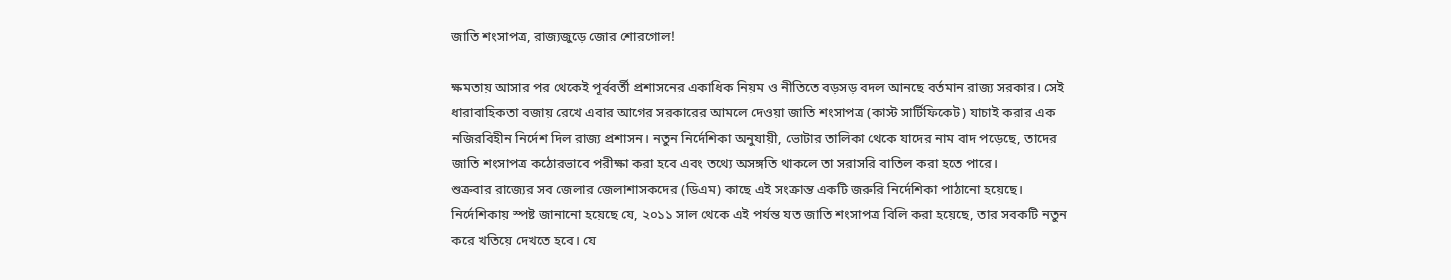জাতি শংসাপত্র, রাজ্যজুড়ে জোর শোরগোল!

ক্ষমতায় আসার পর থেকেই পূর্ববর্তী প্রশাসনের একাধিক নিয়ম ও নীতিতে বড়সড় বদল আনছে বর্তমান রাজ্য সরকার। সেই ধারাবাহিকতা বজায় রেখে এবার আগের সরকারের আমলে দেওয়া জাতি শংসাপত্র (কাস্ট সার্টিফিকেট) যাচাই করার এক নজিরবিহীন নির্দেশ দিল রাজ্য প্রশাসন। নতুন নির্দেশিকা অনুযায়ী, ভোটার তালিকা থেকে যাদের নাম বাদ পড়েছে, তাদের জাতি শংসাপত্র কঠোরভাবে পরীক্ষা করা হবে এবং তথ্যে অসঙ্গতি থাকলে তা সরাসরি বাতিল করা হতে পারে।
শুক্রবার রাজ্যের সব জেলার জেলাশাসকদের (ডিএম) কাছে এই সংক্রান্ত একটি জরুরি নির্দেশিকা পাঠানো হয়েছে। নির্দেশিকায় স্পষ্ট জানানো হয়েছে যে, ২০১১ সাল থেকে এই পর্যন্ত যত জাতি শংসাপত্র বিলি করা হয়েছে, তার সবকটি নতুন করে খতিয়ে দেখতে হবে। যে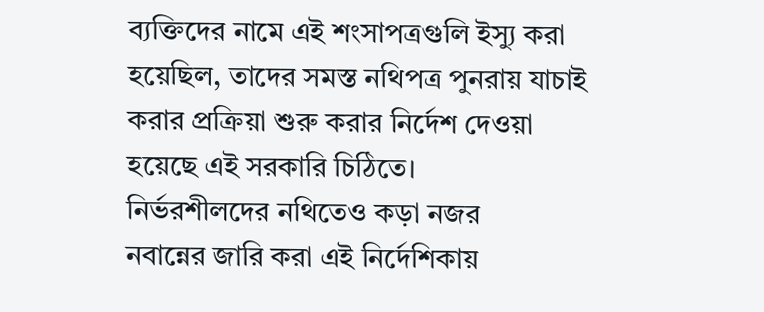ব্যক্তিদের নামে এই শংসাপত্রগুলি ইস্যু করা হয়েছিল, তাদের সমস্ত নথিপত্র পুনরায় যাচাই করার প্রক্রিয়া শুরু করার নির্দেশ দেওয়া হয়েছে এই সরকারি চিঠিতে।
নির্ভরশীলদের নথিতেও কড়া নজর
নবান্নের জারি করা এই নির্দেশিকায়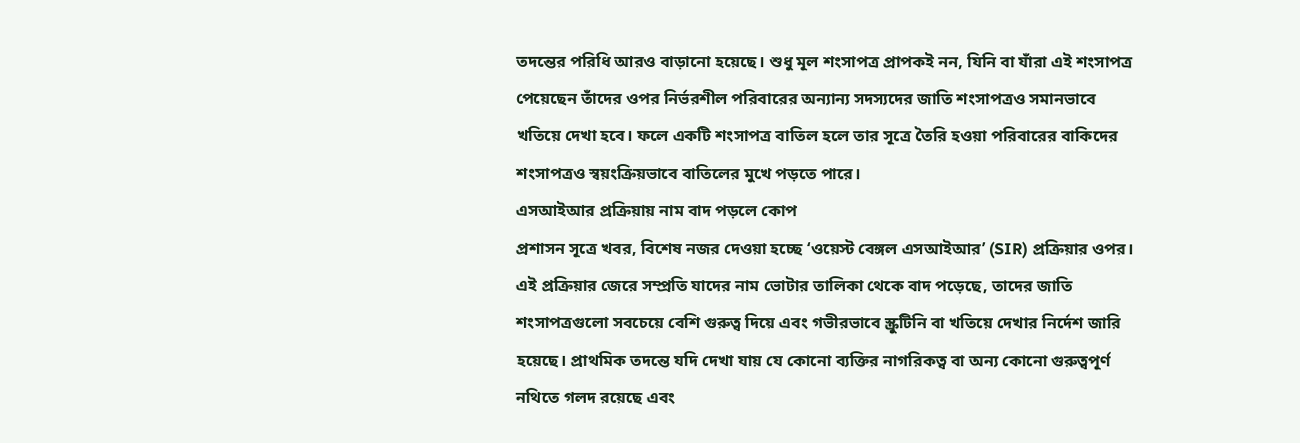তদন্তের পরিধি আরও বাড়ানো হয়েছে। শুধু মূল শংসাপত্র প্রাপকই নন, যিনি বা যাঁরা এই শংসাপত্র পেয়েছেন তাঁদের ওপর নির্ভরশীল পরিবারের অন্যান্য সদস্যদের জাতি শংসাপত্রও সমানভাবে খতিয়ে দেখা হবে। ফলে একটি শংসাপত্র বাতিল হলে তার সূত্রে তৈরি হওয়া পরিবারের বাকিদের শংসাপত্রও স্বয়ংক্রিয়ভাবে বাতিলের মুখে পড়তে পারে।
এসআইআর প্রক্রিয়ায় নাম বাদ পড়লে কোপ
প্রশাসন সূত্রে খবর, বিশেষ নজর দেওয়া হচ্ছে ‘ওয়েস্ট বেঙ্গল এসআইআর’ (SIR) প্রক্রিয়ার ওপর। এই প্রক্রিয়ার জেরে সম্প্রতি যাদের নাম ভোটার তালিকা থেকে বাদ পড়েছে, তাদের জাতি শংসাপত্রগুলো সবচেয়ে বেশি গুরুত্ব দিয়ে এবং গভীরভাবে স্ক্রুটিনি বা খতিয়ে দেখার নির্দেশ জারি হয়েছে। প্রাথমিক তদন্তে যদি দেখা যায় যে কোনো ব্যক্তির নাগরিকত্ব বা অন্য কোনো গুরুত্বপূর্ণ নথিতে গলদ রয়েছে এবং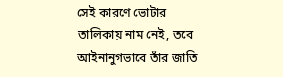সেই কারণে ভোটার তালিকায় নাম নেই, তবে আইনানুগভাবে তাঁর জাতি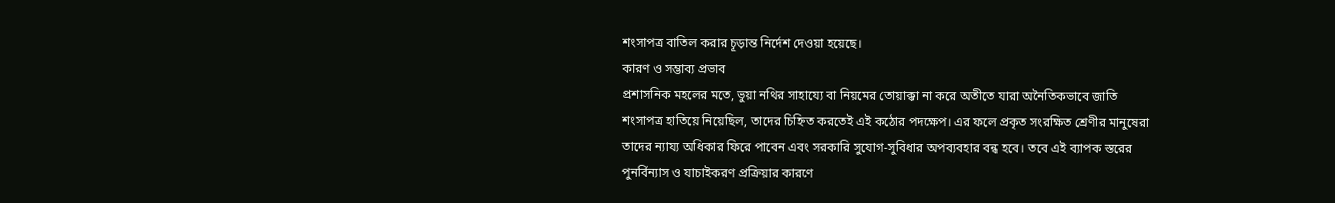শংসাপত্র বাতিল করার চূড়ান্ত নির্দেশ দেওয়া হয়েছে।
কারণ ও সম্ভাব্য প্রভাব
প্রশাসনিক মহলের মতে, ভুয়া নথির সাহায্যে বা নিয়মের তোয়াক্কা না করে অতীতে যারা অনৈতিকভাবে জাতি শংসাপত্র হাতিয়ে নিয়েছিল, তাদের চিহ্নিত করতেই এই কঠোর পদক্ষেপ। এর ফলে প্রকৃত সংরক্ষিত শ্রেণীর মানুষেরা তাদের ন্যায্য অধিকার ফিরে পাবেন এবং সরকারি সুযোগ-সুবিধার অপব্যবহার বন্ধ হবে। তবে এই ব্যাপক স্তরের পুনর্বিন্যাস ও যাচাইকরণ প্রক্রিয়ার কারণে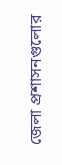জেলা প্রশাসনগুলোর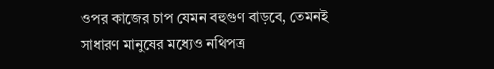ওপর কাজের চাপ যেমন বহুগুণ বাড়বে, তেমনই সাধারণ মানুষের মধ্যেও নথিপত্র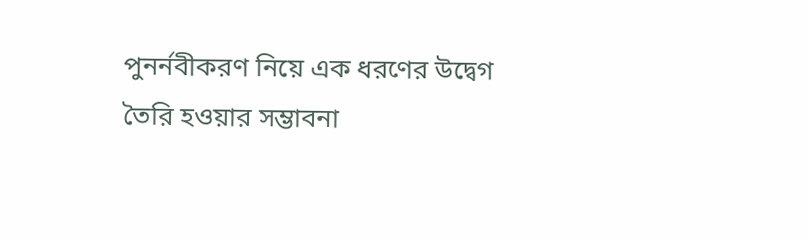পুনর্নবীকরণ নিয়ে এক ধরণের উদ্বেগ তৈরি হওয়ার সম্ভাবনা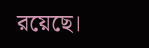রয়েছে।